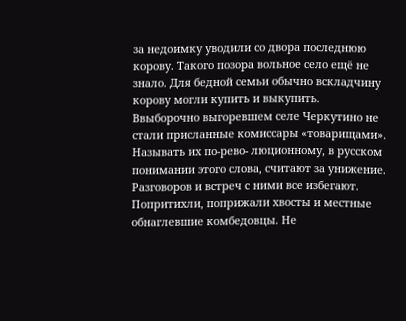за недоимку уводили со двора последнюю корову. Такого позора вольное село ещё не знало. Для бедной семьи обычно вскладчину корову могли купить и выкупить. Ввыборочно выгоревшем селе Черкутино не стали присланные комиссары «товарищами». Называть их по-рево- люционному, в русском понимании этого слова, считают за унижение. Разговоров и встреч с ними все избегают. Попритихли, поприжали хвосты и местные обнаглевшие комбедовцы. Не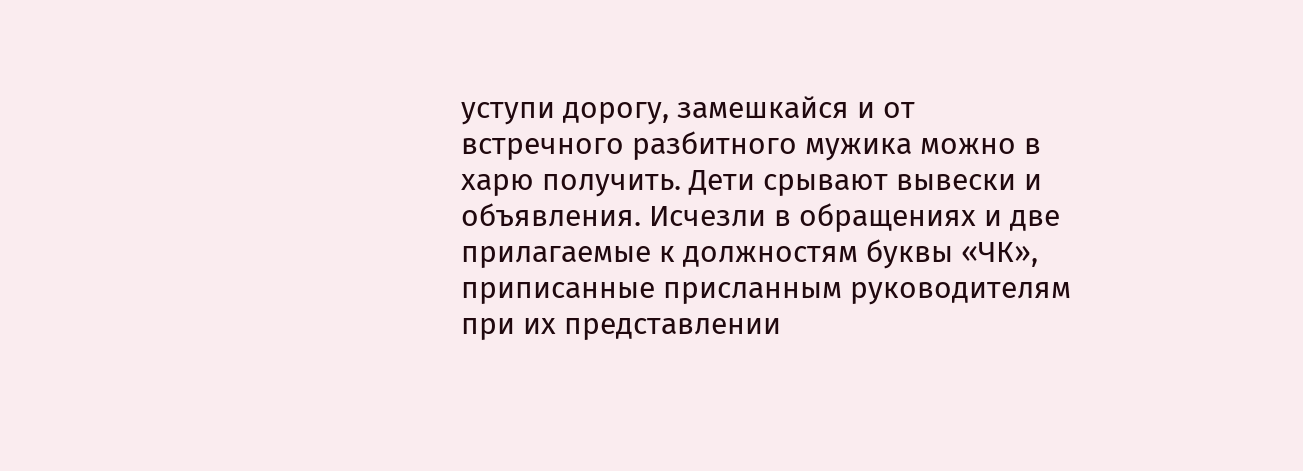уступи дорогу, замешкайся и от встречного разбитного мужика можно в харю получить. Дети срывают вывески и объявления. Исчезли в обращениях и две прилагаемые к должностям буквы «ЧК», приписанные присланным руководителям при их представлении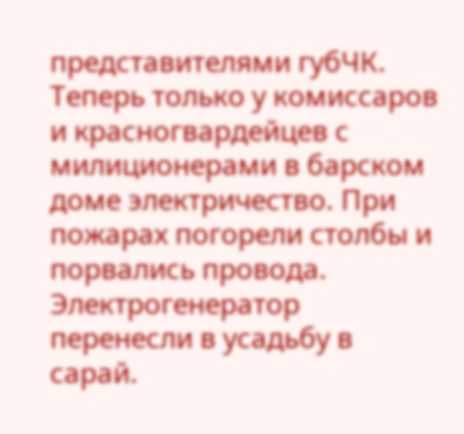представителями губЧК. Теперь только у комиссаров и красногвардейцев с милиционерами в барском доме электричество. При пожарах погорели столбы и порвались провода. Электрогенератор перенесли в усадьбу в сарай.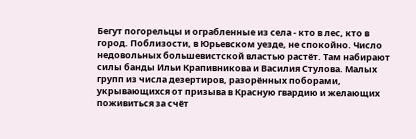Бегут погорельцы и ограбленные из села - кто в лес, кто в город. Поблизости, в Юрьевском уезде, не спокойно. Число недовольных большевистской властью растёт. Там набирают силы банды Ильи Крапивникова и Василия Стулова. Малых групп из числа дезертиров, разорённых поборами, укрывающихся от призыва в Красную гвардию и желающих поживиться за счёт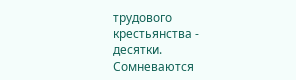трудового крестьянства - десятки. Сомневаются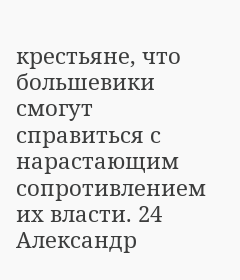крестьяне, что большевики смогут справиться с нарастающим сопротивлением их власти. 24 Александр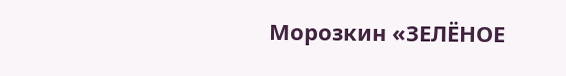Морозкин «ЗЕЛЁНОЕ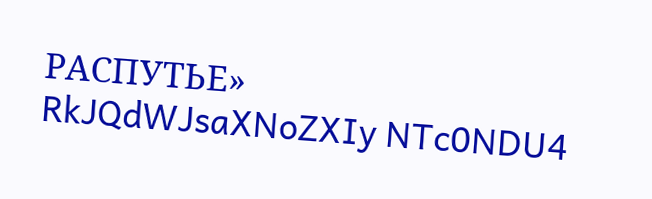РАСПУТЬЕ»
RkJQdWJsaXNoZXIy NTc0NDU4